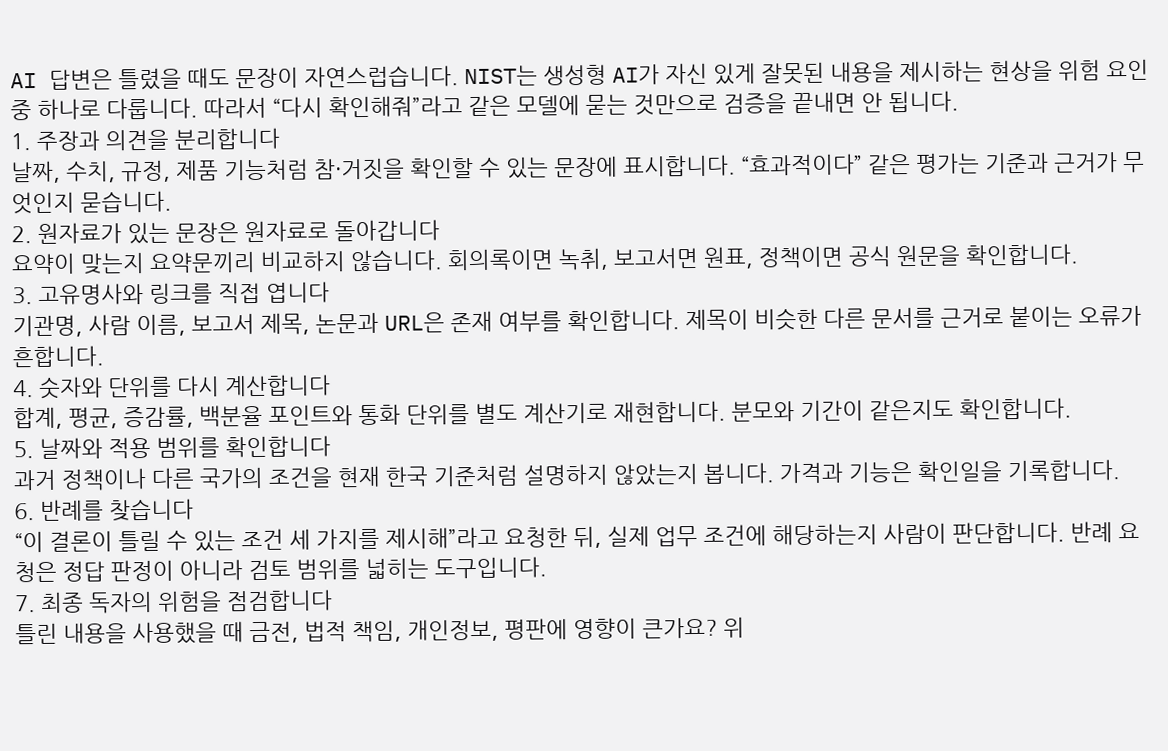AI 답변은 틀렸을 때도 문장이 자연스럽습니다. NIST는 생성형 AI가 자신 있게 잘못된 내용을 제시하는 현상을 위험 요인 중 하나로 다룹니다. 따라서 “다시 확인해줘”라고 같은 모델에 묻는 것만으로 검증을 끝내면 안 됩니다.
1. 주장과 의견을 분리합니다
날짜, 수치, 규정, 제품 기능처럼 참·거짓을 확인할 수 있는 문장에 표시합니다. “효과적이다” 같은 평가는 기준과 근거가 무엇인지 묻습니다.
2. 원자료가 있는 문장은 원자료로 돌아갑니다
요약이 맞는지 요약문끼리 비교하지 않습니다. 회의록이면 녹취, 보고서면 원표, 정책이면 공식 원문을 확인합니다.
3. 고유명사와 링크를 직접 엽니다
기관명, 사람 이름, 보고서 제목, 논문과 URL은 존재 여부를 확인합니다. 제목이 비슷한 다른 문서를 근거로 붙이는 오류가 흔합니다.
4. 숫자와 단위를 다시 계산합니다
합계, 평균, 증감률, 백분율 포인트와 통화 단위를 별도 계산기로 재현합니다. 분모와 기간이 같은지도 확인합니다.
5. 날짜와 적용 범위를 확인합니다
과거 정책이나 다른 국가의 조건을 현재 한국 기준처럼 설명하지 않았는지 봅니다. 가격과 기능은 확인일을 기록합니다.
6. 반례를 찾습니다
“이 결론이 틀릴 수 있는 조건 세 가지를 제시해”라고 요청한 뒤, 실제 업무 조건에 해당하는지 사람이 판단합니다. 반례 요청은 정답 판정이 아니라 검토 범위를 넓히는 도구입니다.
7. 최종 독자의 위험을 점검합니다
틀린 내용을 사용했을 때 금전, 법적 책임, 개인정보, 평판에 영향이 큰가요? 위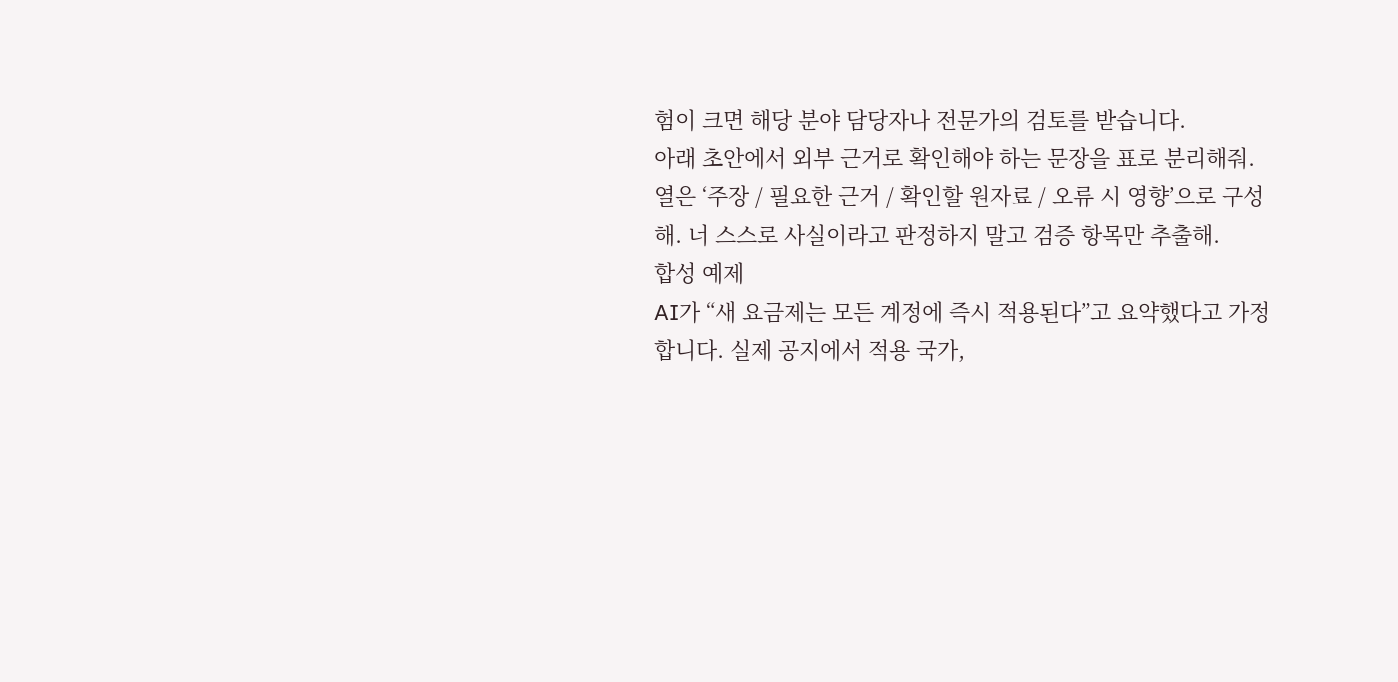험이 크면 해당 분야 담당자나 전문가의 검토를 받습니다.
아래 초안에서 외부 근거로 확인해야 하는 문장을 표로 분리해줘. 열은 ‘주장 / 필요한 근거 / 확인할 원자료 / 오류 시 영향’으로 구성해. 너 스스로 사실이라고 판정하지 말고 검증 항목만 추출해.
합성 예제
AI가 “새 요금제는 모든 계정에 즉시 적용된다”고 요약했다고 가정합니다. 실제 공지에서 적용 국가,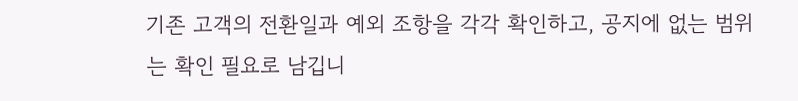기존 고객의 전환일과 예외 조항을 각각 확인하고, 공지에 없는 범위는 확인 필요로 남깁니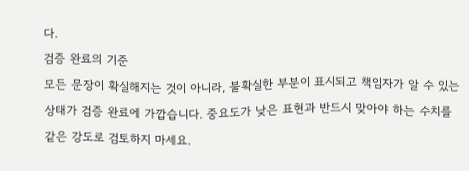다.
검증 완료의 기준
모든 문장이 확실해지는 것이 아니라, 불확실한 부분이 표시되고 책임자가 알 수 있는 상태가 검증 완료에 가깝습니다. 중요도가 낮은 표현과 반드시 맞아야 하는 수치를 같은 강도로 검토하지 마세요.